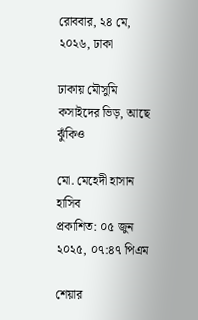রোববার, ২৪ মে, ২০২৬, ঢাকা

ঢাকায় মৌসুমি কসাইদের ভিড়, আছে ঝুঁকিও

মো. মেহেদী হাসান হাসিব
প্রকাশিত: ০৫ জুন ২০২৫, ০৭:৪৭ পিএম

শেয়ার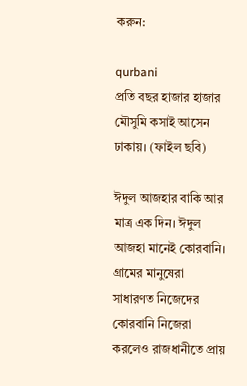করুন:

qurbani
প্রতি বছর হাজার হাজার মৌসুমি কসাই আসেন ঢাকায়। (ফাইল ছবি)

ঈদুল আজহার বাকি আর মাত্র এক দিন। ঈদুল আজহা মানেই কোরবানি। গ্রামের মানুষেরা সাধারণত নিজেদের কোরবানি নিজেরা করলেও রাজধানীতে প্রায়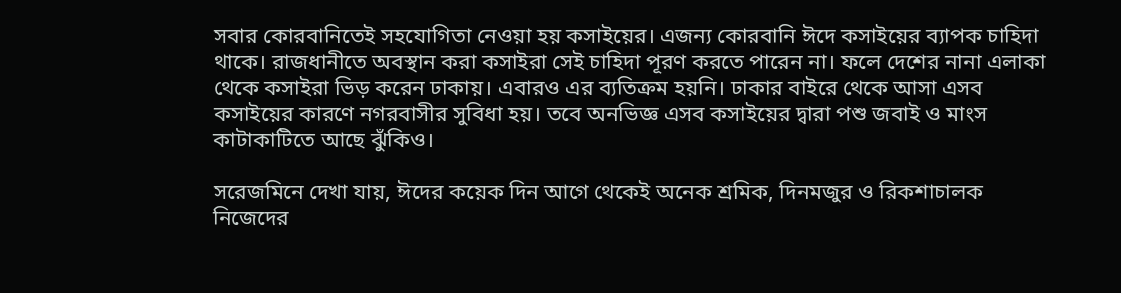সবার কোরবানিতেই সহযোগিতা নেওয়া হয় কসাইয়ের। এজন্য কোরবানি ঈদে কসাইয়ের ব্যাপক চাহিদা থাকে। রাজধানীতে অবস্থান করা কসাইরা সেই চাহিদা পূরণ করতে পারেন না। ফলে দেশের নানা এলাকা থেকে কসাইরা ভিড় করেন ঢাকায়। এবারও এর ব্যতিক্রম হয়নি। ঢাকার বাইরে থেকে আসা এসব কসাইয়ের কারণে নগরবাসীর সুবিধা হয়। তবে অনভিজ্ঞ এসব কসাইয়ের দ্বারা পশু জবাই ও মাংস কাটাকাটিতে আছে ঝুঁকিও।

সরেজমিনে দেখা যায়, ঈদের কয়েক দিন আগে থেকেই অনেক শ্রমিক, দিনমজুর ও রিকশাচালক নিজেদের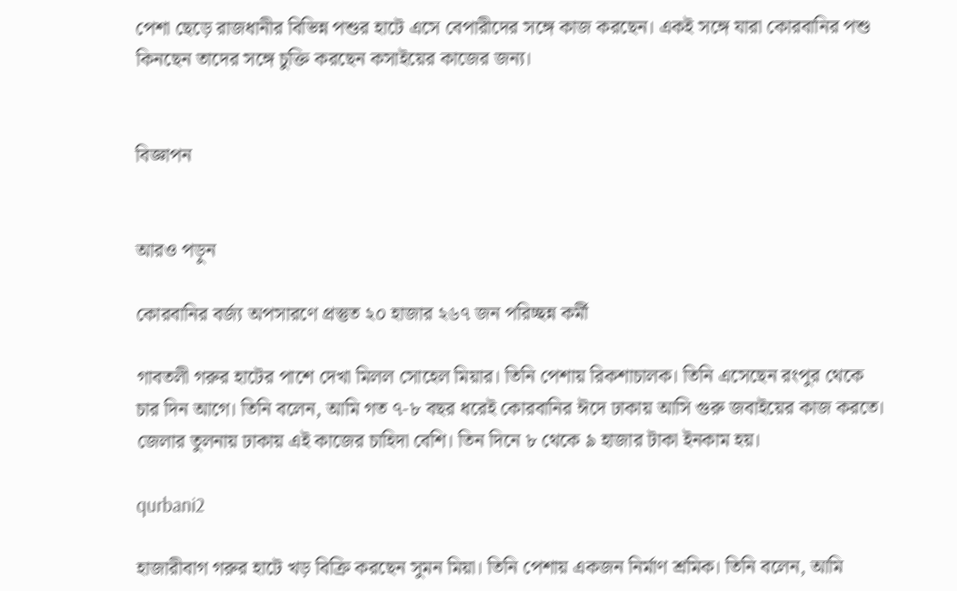পেশা ছেড়ে রাজধানীর বিভিন্ন পশুর হাটে এসে বেপারীদের সঙ্গে কাজ করছেন। একই সঙ্গে যারা কোরবানির পশু কিনছেন তাদের সঙ্গে চুক্তি করছেন কসাইয়ের কাজের জন্য।


বিজ্ঞাপন


আরও পড়ুন

কোরবানির বর্জ্য অপসারণে প্রস্তুত ২০ হাজার ২৬৭ জন পরিচ্ছন্ন কর্মী

গাবতলী গরুর হাটের পাশে দেখা মিলল সোহেল মিয়ার। তিনি পেশায় রিকশাচালক। তিনি এসেছেন রংপুর থেকে চার দিন আগে। তিনি বলেন, আমি গত ৭-৮ বছর ধরেই কোরবানির ঈদে ঢাকায় আসি গুরু জবাইয়ের কাজ করতে। জেলার তুলনায় ঢাকায় এই কাজের চাহিদা বেশি। তিন দিনে ৮ থেকে ৯ হাজার টাকা ইনকাম হয়।

qurbani2

হাজারীবাগ গরুর হাটে খড় বিক্রি করছেন সুমন মিয়া। তিনি পেশায় একজন নির্মাণ শ্রমিক। তিনি বলেন, আমি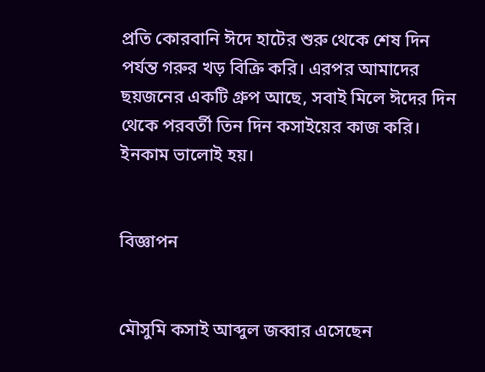প্রতি কোরবানি ঈদে হাটের শুরু থেকে শেষ দিন পর্যন্ত গরুর খড় বিক্রি করি। এরপর আমাদের ছয়জনের একটি গ্রুপ আছে, সবাই মিলে ঈদের দিন থেকে পরবর্তী তিন দিন কসাইয়ের কাজ করি। ইনকাম ভালোই হয়।


বিজ্ঞাপন


মৌসুমি কসাই আব্দুল জব্বার এসেছেন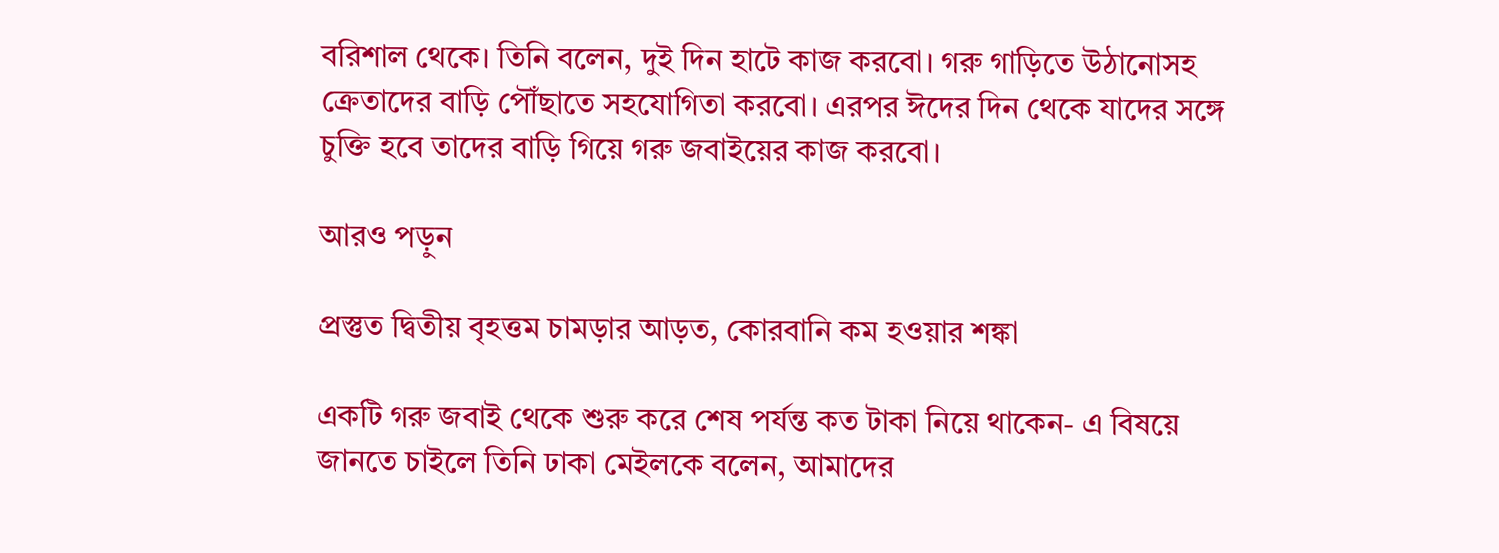বরিশাল থেকে। তিনি বলেন, দুই দিন হাটে কাজ করবো। গরু গাড়িতে উঠানোসহ ক্রেতাদের বাড়ি পৌঁছাতে সহযোগিতা করবো। এরপর ঈদের দিন থেকে যাদের সঙ্গে চুক্তি হবে তাদের বাড়ি গিয়ে গরু জবাইয়ের কাজ করবো।

আরও পড়ুন

প্রস্তুত দ্বিতীয় বৃহত্তম চামড়ার আড়ত, কোরবানি কম হওয়ার শঙ্কা

একটি গরু জবাই থেকে শুরু করে শেষ পর্যন্ত কত টাকা নিয়ে থাকেন- এ বিষয়ে জানতে চাইলে তিনি ঢাকা মেইলকে বলেন, আমাদের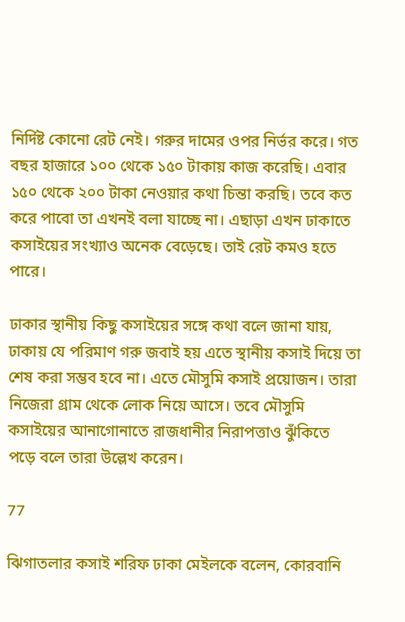নির্দিষ্ট কোনো রেট নেই। গরুর দামের ওপর নির্ভর করে। গত বছর হাজারে ১০০ থেকে ১৫০ টাকায় কাজ করেছি। এবার ১৫০ থেকে ২০০ টাকা নেওয়ার কথা চিন্তা করছি। তবে কত করে পাবো তা এখনই বলা যাচ্ছে না। এছাড়া এখন ঢাকাতে কসাইয়ের সংখ্যাও অনেক বেড়েছে। তাই রেট কমও হতে পারে।

ঢাকার স্থানীয় কিছু কসাইয়ের সঙ্গে কথা বলে জানা যায়, ঢাকায় যে পরিমাণ গরু জবাই হয় এতে স্থানীয় কসাই দিয়ে তা শেষ করা সম্ভব হবে না। এতে মৌসুমি কসাই প্রয়োজন। তারা নিজেরা গ্রাম থেকে লোক নিয়ে আসে। তবে মৌসুমি কসাইয়ের আনাগোনাতে রাজধানীর নিরাপত্তাও ঝুঁকিতে পড়ে বলে তারা উল্লেখ করেন।

77

ঝিগাতলার কসাই শরিফ ঢাকা মেইলকে বলেন, কোরবানি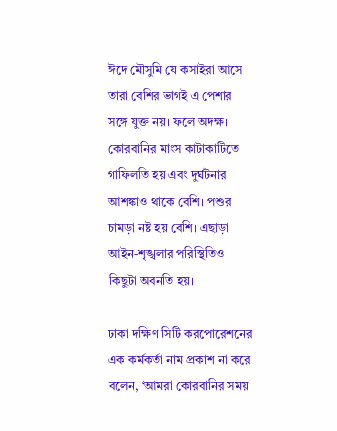ঈদে মৌসুমি যে কসাইরা আসে তারা বেশির ভাগই এ পেশার সঙ্গে যুক্ত নয়। ফলে অদক্ষ। কোরবানির মাংস কাটাকাটিতে গাফিলতি হয় এবং দুর্ঘটনার আশঙ্কাও থাকে বেশি। পশুর চামড়া নষ্ট হয় বেশি। এছাড়া আইন-শৃঙ্খলার পরিস্থিতিও কিছুটা অবনতি হয়।

ঢাকা দক্ষিণ সিটি করপোরেশনের এক কর্মকর্তা নাম প্রকাশ না করে বলেন, ‘আমরা কোরবানির সময়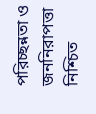পরিচ্ছন্নতা ও জননিরাপত্তা নিশ্চিত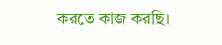করতে কাজ করছি।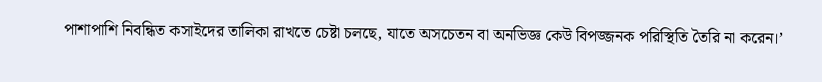পাশাপাশি নিবন্ধিত কসাইদের তালিকা রাখতে চেষ্টা চলছে, যাতে অসচেতন বা অনভিজ্ঞ কেউ বিপজ্জনক পরিস্থিতি তৈরি না করেন।’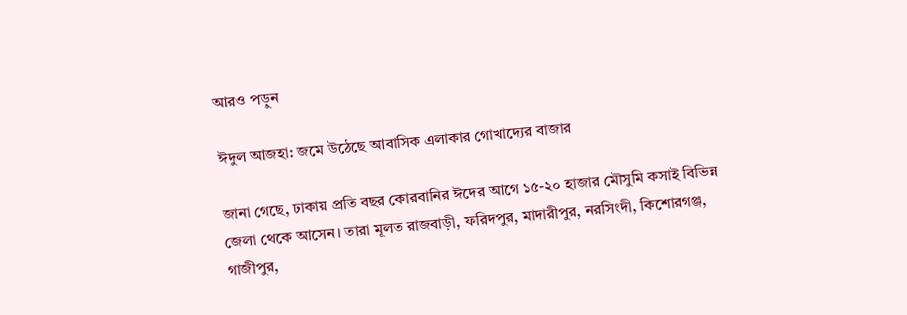আরও পড়ুন

ঈদুল আজহা: জমে উঠেছে আবাসিক এলাকার গোখাদ্যের বাজার

জানা গেছে, ঢাকায় প্রতি বছর কোরবানির ঈদের আগে ১৫-২০ হাজার মৌসুমি কসাই বিভিন্ন জেলা থেকে আসেন। তারা মূলত রাজবাড়ী, ফরিদপুর, মাদারীপুর, নরসিংদী, কিশোরগঞ্জ, গাজীপুর,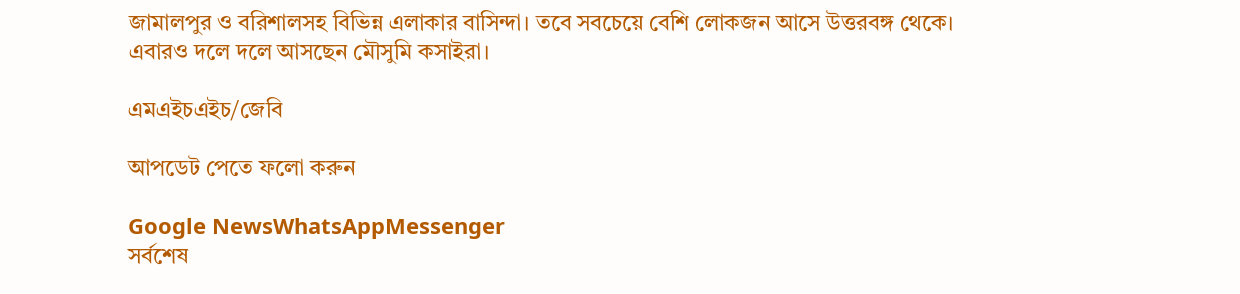জামালপুর ও বরিশালসহ বিভিন্ন এলাকার বাসিন্দা। তবে সবচেয়ে বেশি লোকজন আসে উত্তরবঙ্গ থেকে। এবারও দলে দলে আসছেন মৌসুমি কসাইরা।

এমএইচএইচ/জেবি

আপডেট পেতে ফলো করুন

Google NewsWhatsAppMessenger
সর্বশেষ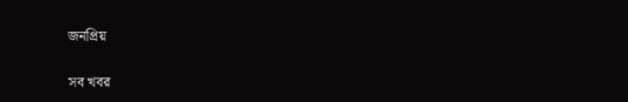জনপ্রিয়

সব খবর